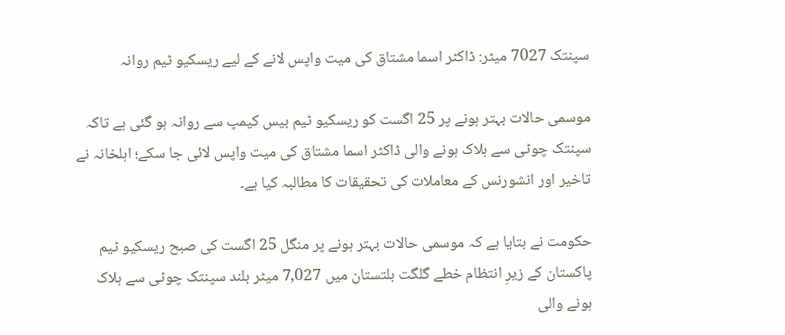سپنتک 7027 میٹر: ڈاکٹر اسما مشتاق کی میت واپس لانے کے لیے ریسکیو ٹیم روانہ

موسمی حالات بہتر ہونے پر 25 اگست کو ریسکیو ٹیم بیس کیمپ سے روانہ ہو گئی ہے تاکہ سپنتک چوٹی سے ہلاک ہونے والی ڈاکٹر اسما مشتاق کی میت واپس لائی جا سکے؛ اہلخانہ نے تاخیر اور انشورنس کے معاملات کی تحقیقات کا مطالبہ کیا ہے۔

حکومت نے بتایا ہے کہ موسمی حالات بہتر ہونے پر منگل 25 اگست کی صبح ریسکیو ٹیم پاکستان کے زیرِ انتظام خطے گلگت بلتستان میں 7,027 میٹر بلند سپنتک چوٹی سے ہلاک ہونے والی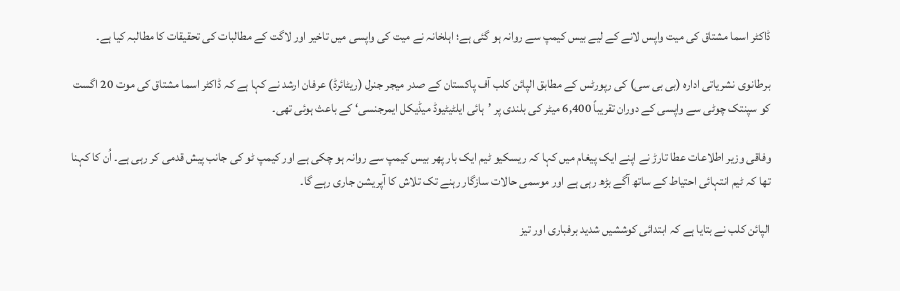ڈاکٹر اسما مشتاق کی میت واپس لانے کے لیے بیس کیمپ سے روانہ ہو گئی ہے؛ اہلخانہ نے میت کی واپسی میں تاخیر اور لاگت کے مطالبات کی تحقیقات کا مطالبہ کیا ہے۔

برطانوی نشریاتی ادارہ (بی بی سی) کی رپورٹس کے مطابق الپائن کلب آف پاکستان کے صدر میجر جنرل (ریٹائرڈ) عرفان ارشد نے کہا ہے کہ ڈاکٹر اسما مشتاق کی موت 20 اگست کو سپنتک چوٹی سے واپسی کے دوران تقریباً 6,400 میٹر کی بلندی پر ’ہائی ایلٹیٹیوڈ میڈیکل ایمرجنسی‘ کے باعث ہوئی تھی۔

وفاقی وزیر اطلاعات عطا تارڑ نے اپنے ایک پیغام میں کہا کہ ریسکیو ٹیم ایک بار پھر بیس کیمپ سے روانہ ہو چکی ہے اور کیمپ ٹو کی جانب پیش قدمی کر رہی ہے۔ اُن کا کہنا تھا کہ ٹیم انتہائی احتیاط کے ساتھ آگے بڑھ رہی ہے اور موسمی حالات سازگار رہنے تک تلاش کا آپریشن جاری رہے گا۔

الپائن کلب نے بتایا ہے کہ ابتدائی کوششیں شدید برفباری اور تیز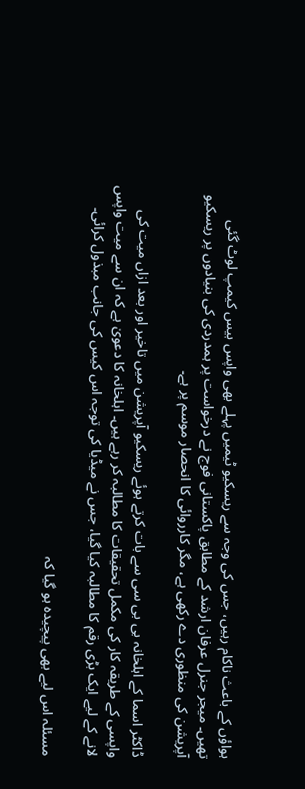ہواؤں کے باعث ناکام رہیں، جس کی وجہ سے ریسکیو ٹیمیں پہلے بھی واپس بیس کیمپ لوٹ گئی تھیں۔ میجر جنرل عرفان ارشد کے مطابق پاکستانی فوج نے درخواست پر ہمدردی کی بنیادوں پر ریسکیو آپریشن کی منظوری دے رکھی ہے، مگر کارروائی کا انحصار موسم پر ہے۔

ڈاکٹر اسما کے اہلخانہ بی بی سی سے بات کرتے ہوئے ریسکیو آپریشن میں تاخیر اور بعد ازاں میت کی واپسی کے طریقہ کار کی مکمل تحقیقات کا مطالبہ کر رہے ہیں۔ اہلخانہ کا دعویٰ ہے کہ ان سے میت واپس لانے کے لیے ایک بڑی رقم کا مطالبہ کیا گیا، جس نے میڈیا کی توجہ اس کیس کی جانب مبذول کرائی۔

مسئلہ اس لیے بھی پیچیدہ ہو گیا کہ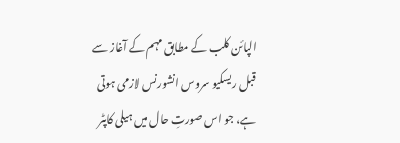الپائن کلب کے مطابق مہم کے آغاز سے قبل ریسکیو سروس انشورنس لازمی ہوتی ہے، جو اس صورتِ حال میں ہیلی کاپٹر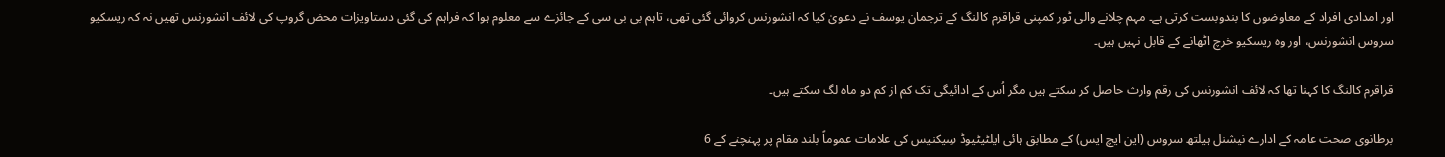اور امدادی افراد کے معاوضوں کا بندوبست کرتی ہے۔ مہم چلانے والی ٹور کمپنی قراقرم کالنگ کے ترجمان یوسف نے دعویٰ کیا کہ انشورنس کروائی گئی تھی، تاہم بی بی سی کے جائزے سے معلوم ہوا کہ فراہم کی گئی دستاویزات محض گروپ کی لائف انشورنس تھیں نہ کہ ریسکیو سروس انشورنس، اور وہ ریسکیو خرچ اٹھانے کے قابل نہیں ہیں۔

قراقرم کالنگ کا کہنا تھا کہ لائف انشورنس کی رقم وارث حاصل کر سکتے ہیں مگر اُس کے ادائیگی تک کم از کم دو ماہ لگ سکتے ہیں۔

برطانوی صحت عامہ کے ادارے نیشنل ہیلتھ سروس (این ایچ ایس) کے مطابق ہائی ایلٹیٹیوڈ سِیکنیس کی علامات عموماً بلند مقام پر پہنچنے کے 6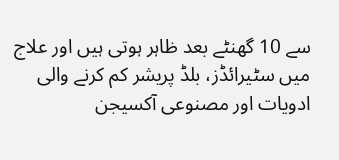سے 10 گھنٹے بعد ظاہر ہوتی ہیں اور علاج میں سٹیرائڈز، بلڈ پریشر کم کرنے والی ادویات اور مصنوعی آکسیجن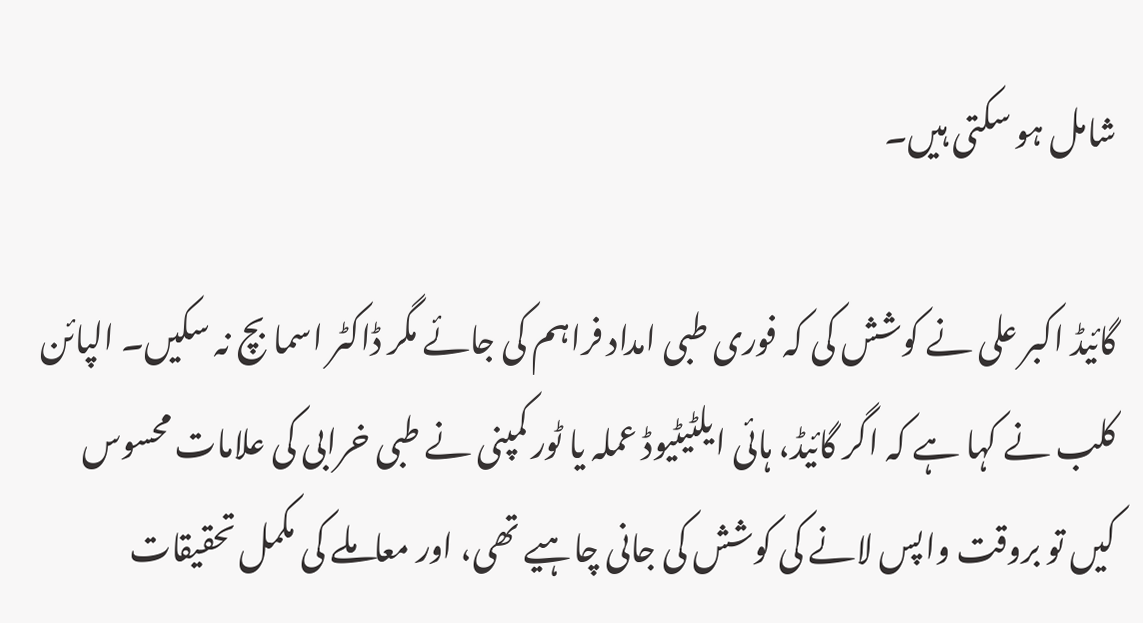شامل ہو سکتی ہیں۔

گائیڈ اکبر علی نے کوشش کی کہ فوری طبی امداد فراہم کی جائے مگر ڈاکٹر اسما بچ نہ سکیں۔ الپائن کلب نے کہا ہے کہ اگر گائیڈ، ہائی ایلٹیٹیوڈ عملہ یا ٹور کمپنی نے طبی خرابی کی علامات محسوس کیں تو بروقت واپس لانے کی کوشش کی جانی چاہیے تھی، اور معاملے کی مکمل تحقیقات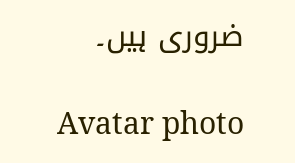ضروری ہیں۔

Avatar photo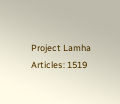Project Lamha
Articles: 1519